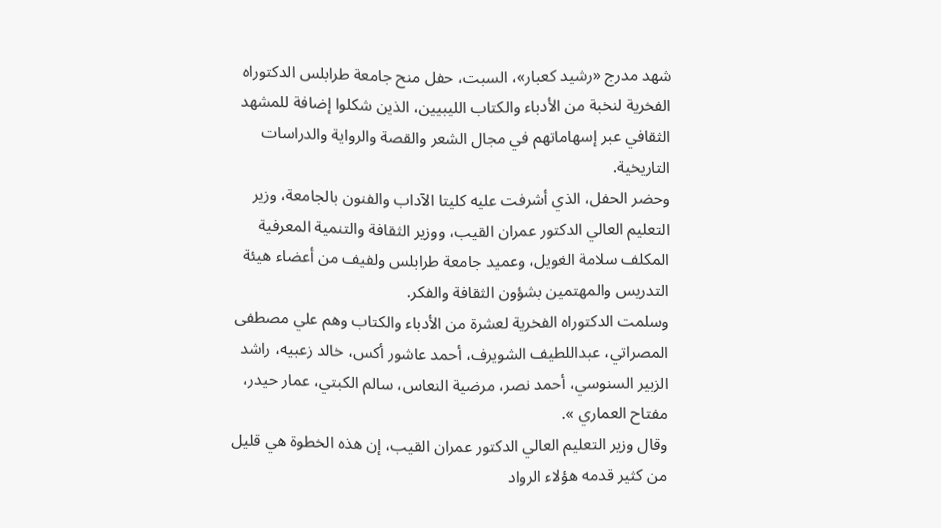شهد مدرج «رشيد كعبار»، السبت، حفل منح جامعة طرابلس الدكتوراه الفخرية لنخبة من الأدباء والكتاب الليبيين، الذين شكلوا إضافة للمشهد الثقافي عبر إسهاماتهم في مجال الشعر والقصة والرواية والدراسات التاريخية.
وحضر الحفل، الذي أشرفت عليه كليتا الآداب والفنون بالجامعة، وزير التعليم العالي الدكتور عمران القيب، ووزير الثقافة والتنمية المعرفية المكلف سلامة الغويل، وعميد جامعة طرابلس ولفيف من أعضاء هيئة التدريس والمهتمين بشؤون الثقافة والفكر.
وسلمت الدكتوراه الفخرية لعشرة من الأدباء والكتاب وهم علي مصطفى المصراتي، عبداللطيف الشويرف، أحمد عاشور أكس، خالد زعبيه، راشد الزبير السنوسي، أحمد نصر، مرضية النعاس، سالم الكبتي، عمار حيدر، مفتاح العماري ».
وقال وزير التعليم العالي الدكتور عمران القيب، إن هذه الخطوة هي قليل من كثير قدمه هؤلاء الرواد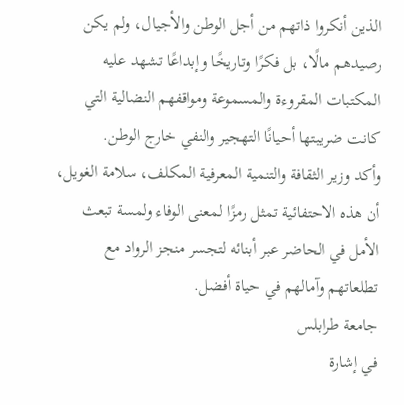الذين أنكروا ذاتهم من أجل الوطن والأجيال، ولم يكن رصيدهم مالًا، بل فكرًا وتاريخًا وإبداعًا تشهد عليه المكتبات المقروءة والمسموعة ومواقفهم النضالية التي كانت ضريبتها أحيانًا التهجير والنفي خارج الوطن.
وأكد وزير الثقافة والتنمية المعرفية المكلف، سلامة الغويل، أن هذه الاحتفائية تمثل رمزًا لمعنى الوفاء ولمسة تبعث الأمل في الحاضر عبر أبنائه لتجسر منجز الرواد مع تطلعاتهم وآمالهم في حياة أفضل.
جامعة طرابلس
في إشارة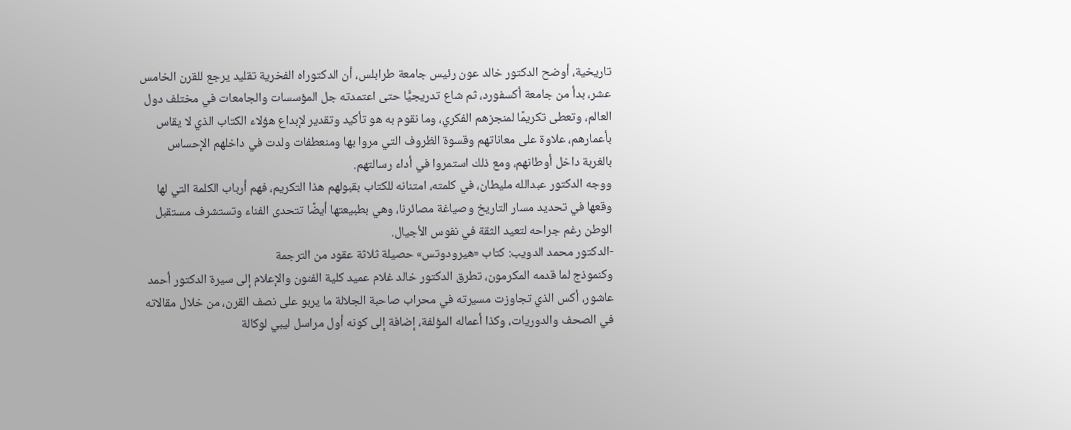تاريخية، أوضح الدكتور خالد عون رئيس جامعة طرابلس، أن الدكتوراه الفخرية تقليد يرجع للقرن الخامس عشر، بدأ من جامعة أكسفورد، ثم شاع تدريجيًّا حتى اعتمدته جل المؤسسات والجامعات في مختلف دول العالم، وتعطى تكريمًا لمنجزهم الفكري، وما نقوم به هو تأكيد وتقدير لإبداع هؤلاء الكتاب الذي لا يقاس بأعمارهم، علاوة على معاناتهم وقسوة الظروف التي مروا بها ومنعطفات ولدت في داخلهم الإحساس بالغربة داخل أوطانهم، ومع ذلك استمروا في أداء رسالتهم.
ووجه الدكتور عبدالله مليطان، في كلمته، امتنانه للكتاب بقبولهم هذا التكريم، فهم أرباب الكلمة التي لها وقعها في تحديد مسار التاريخ وصياغة مصائرنا، وهي بطبيعتها أيضًا تتحدى الفناء وتستشرف مستقبل الوطن رغم جراحه لتعيد الثقة في نفوس الأجيال.
-الدكتور محمد الدويب: كتاب «هيرودوتس» حصيلة ثلاثة عقود من الترجمة
وكنموذج لما قدمه المكرمون، تطرق الدكتور خالد غلام عميد كلية الفنون والإعلام إلى سيرة الدكتور أحمد عاشور، أكس الذي تجاوزت مسيرته في محراب صاحبة الجلالة ما يربو على نصف القرن، من خلال مقالاته في الصحف والدوريات، وكذا أعماله المؤلفة، إضافة إلى كونه أول مراسل ليبي لوكالة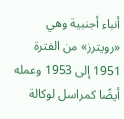أنباء أجنبية وهي «رويترز» من الفترة 1951 إلى 1953 وعمله أيضًا كمراسل لوكالة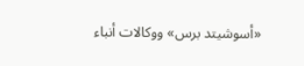«أسوشيتد برس» ووكالات أنباء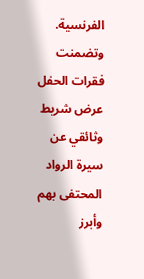الفرنسية.
وتضمنت فقرات الحفل عرض شريط وثائقي عن سيرة الرواد المحتفى بهم وأبرز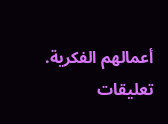أعمالهم الفكرية.
تعليقات